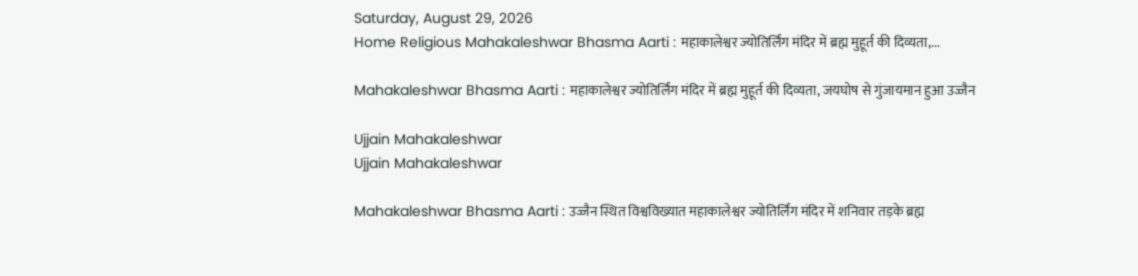Saturday, August 29, 2026
Home Religious Mahakaleshwar Bhasma Aarti : महाकालेश्वर ज्योतिर्लिंग मंदिर में ब्रह्म मुहूर्त की दिव्यता,...

Mahakaleshwar Bhasma Aarti : महाकालेश्वर ज्योतिर्लिंग मंदिर में ब्रह्म मुहूर्त की दिव्यता, जयघोष से गुंजायमान हुआ उज्जैन

Ujjain Mahakaleshwar
Ujjain Mahakaleshwar

Mahakaleshwar Bhasma Aarti : उज्जैन स्थित विश्वविख्यात महाकालेश्वर ज्योतिर्लिंग मंदिर में शनिवार तड़के ब्रह्म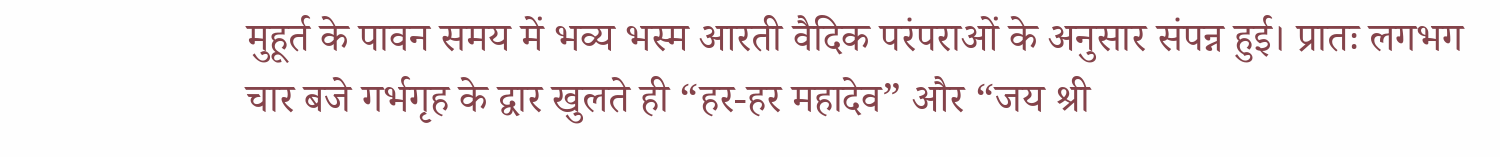मुहूर्त के पावन समय में भव्य भस्म आरती वैदिक परंपराओं के अनुसार संपन्न हुई। प्रातः लगभग चार बजे गर्भगृह के द्वार खुलते ही “हर-हर महादेव” और “जय श्री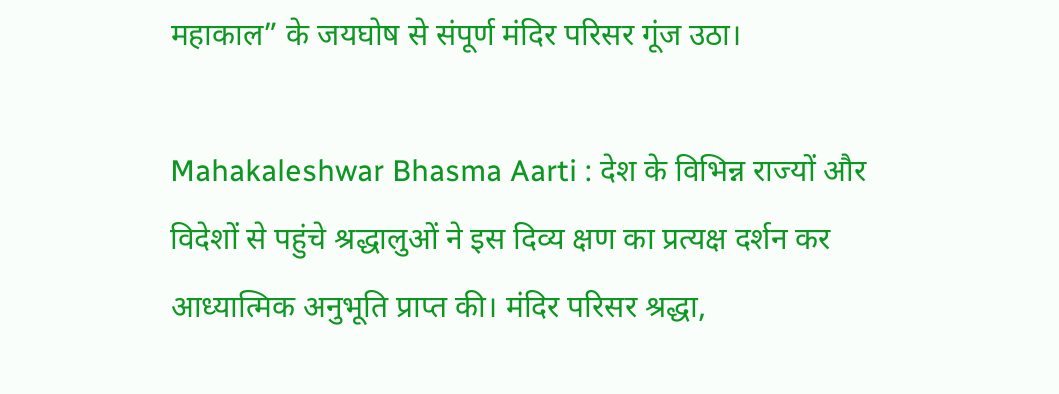महाकाल” के जयघोष से संपूर्ण मंदिर परिसर गूंज उठा।

Mahakaleshwar Bhasma Aarti : देश के विभिन्न राज्यों और विदेशों से पहुंचे श्रद्धालुओं ने इस दिव्य क्षण का प्रत्यक्ष दर्शन कर आध्यात्मिक अनुभूति प्राप्त की। मंदिर परिसर श्रद्धा,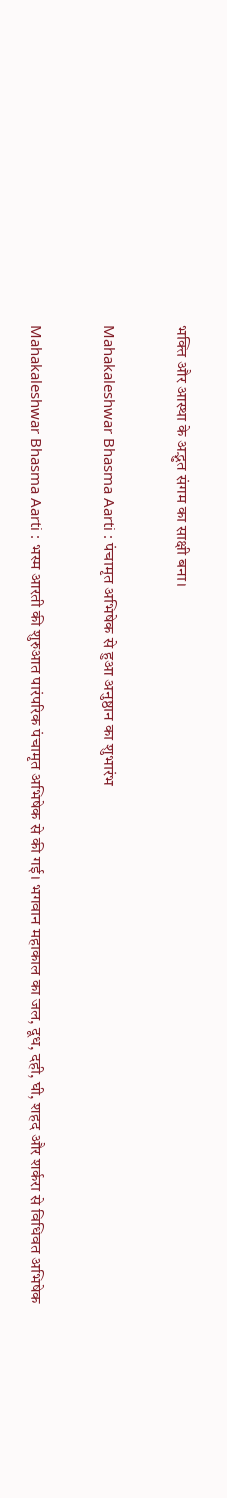भक्ति और आस्था के अद्भुत संगम का साक्षी बना।

Mahakaleshwar Bhasma Aarti : पंचामृत अभिषेक से हुआ अनुष्ठान का शुभारंभ

Mahakaleshwar Bhasma Aarti : भस्म आरती की शुरुआत पारंपरिक पंचामृत अभिषेक से की गई। भगवान महाकाल का जल, दूध, दही, घी, शहद और शर्करा से विधिवत अभिषेक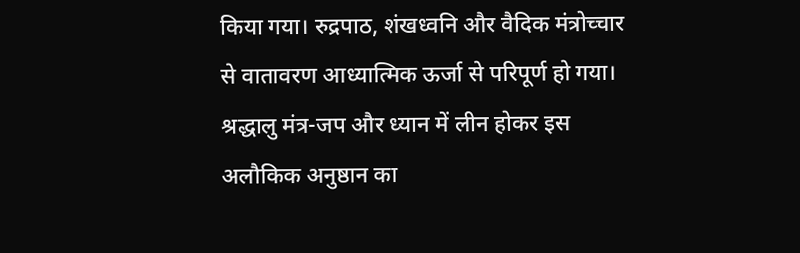किया गया। रुद्रपाठ, शंखध्वनि और वैदिक मंत्रोच्चार से वातावरण आध्यात्मिक ऊर्जा से परिपूर्ण हो गया। श्रद्धालु मंत्र-जप और ध्यान में लीन होकर इस अलौकिक अनुष्ठान का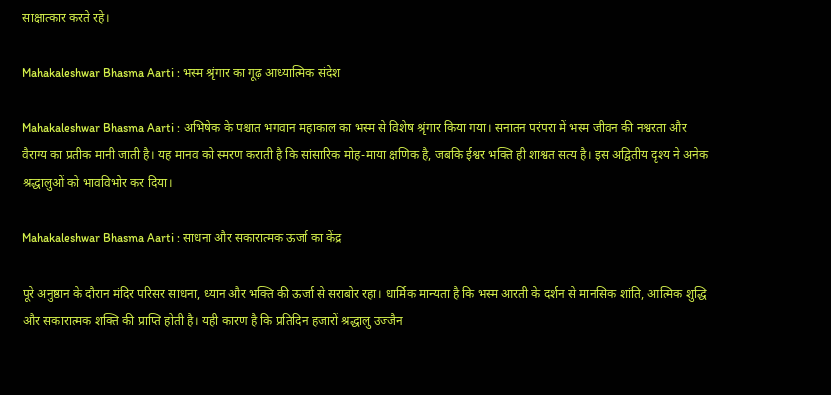साक्षात्कार करते रहे।

Mahakaleshwar Bhasma Aarti : भस्म श्रृंगार का गूढ़ आध्यात्मिक संदेश

Mahakaleshwar Bhasma Aarti : अभिषेक के पश्चात भगवान महाकाल का भस्म से विशेष श्रृंगार किया गया। सनातन परंपरा में भस्म जीवन की नश्वरता और वैराग्य का प्रतीक मानी जाती है। यह मानव को स्मरण कराती है कि सांसारिक मोह-माया क्षणिक है, जबकि ईश्वर भक्ति ही शाश्वत सत्य है। इस अद्वितीय दृश्य ने अनेक श्रद्धालुओं को भावविभोर कर दिया।

Mahakaleshwar Bhasma Aarti : साधना और सकारात्मक ऊर्जा का केंद्र

पूरे अनुष्ठान के दौरान मंदिर परिसर साधना, ध्यान और भक्ति की ऊर्जा से सराबोर रहा। धार्मिक मान्यता है कि भस्म आरती के दर्शन से मानसिक शांति, आत्मिक शुद्धि और सकारात्मक शक्ति की प्राप्ति होती है। यही कारण है कि प्रतिदिन हजारों श्रद्धालु उज्जैन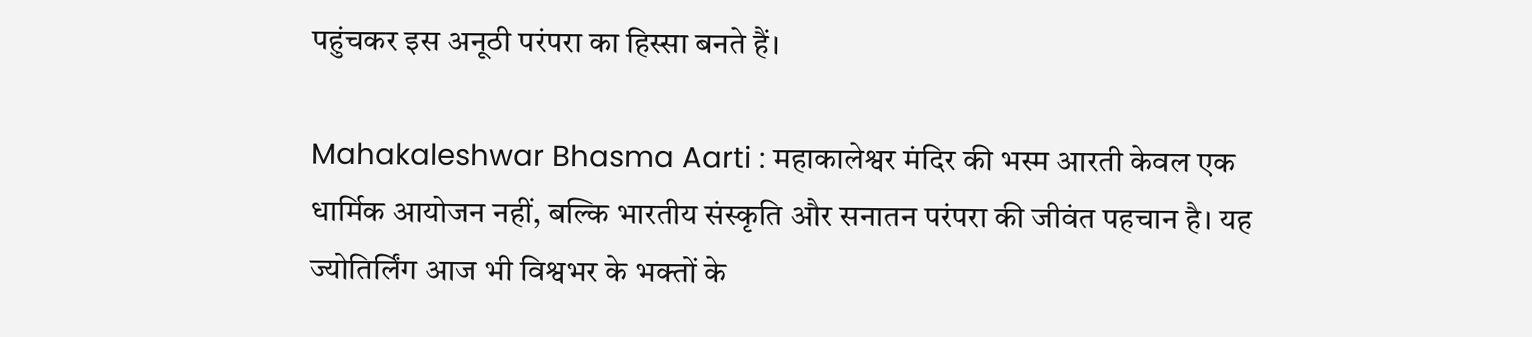पहुंचकर इस अनूठी परंपरा का हिस्सा बनते हैं।

Mahakaleshwar Bhasma Aarti : महाकालेश्वर मंदिर की भस्म आरती केवल एक धार्मिक आयोजन नहीं, बल्कि भारतीय संस्कृति और सनातन परंपरा की जीवंत पहचान है। यह ज्योतिर्लिंग आज भी विश्वभर के भक्तों के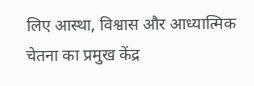लिए आस्था, विश्वास और आध्यात्मिक चेतना का प्रमुख केंद्र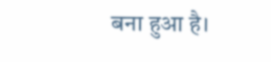बना हुआ है।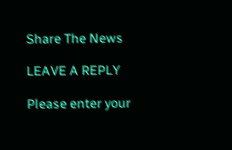Share The News

LEAVE A REPLY

Please enter your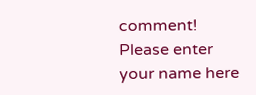comment!
Please enter your name here